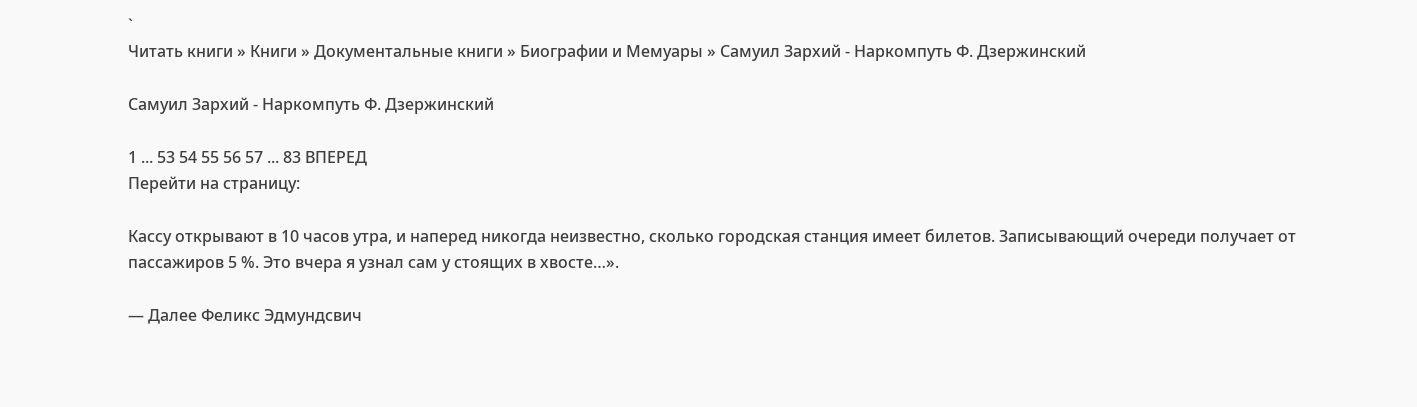`
Читать книги » Книги » Документальные книги » Биографии и Мемуары » Самуил Зархий - Наркомпуть Ф. Дзержинский

Самуил Зархий - Наркомпуть Ф. Дзержинский

1 ... 53 54 55 56 57 ... 83 ВПЕРЕД
Перейти на страницу:

Кассу открывают в 10 часов утра, и наперед никогда неизвестно, сколько городская станция имеет билетов. Записывающий очереди получает от пассажиров 5 %. Это вчера я узнал сам у стоящих в хвосте…».

— Далее Феликс Эдмундсвич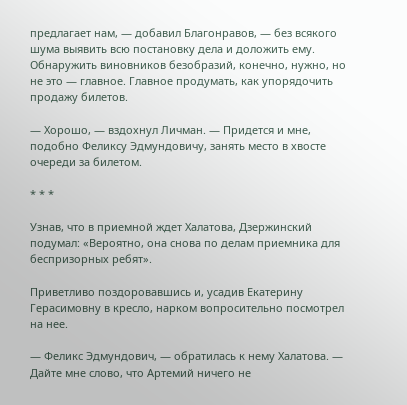предлагает нам, — добавил Благонравов, — без всякого шума выявить всю постановку дела и доложить ему. Обнаружить виновников безобразий, конечно, нужно, но не это — главное. Главное продумать, как упорядочить продажу билетов.

— Хорошо, — вздохнул Личман. — Придется и мне, подобно Феликсу Эдмундовичу, занять место в хвосте очереди за билетом.

* * *

Узнав, что в приемной ждет Халатова, Дзержинский подумал: «Вероятно, она снова по делам приемника для беспризорных ребят».

Приветливо поздоровавшись и, усадив Екатерину Герасимовну в кресло, нарком вопросительно посмотрел на нее.

— Феликс Эдмундович, — обратилась к нему Халатова. — Дайте мне слово, что Артемий ничего не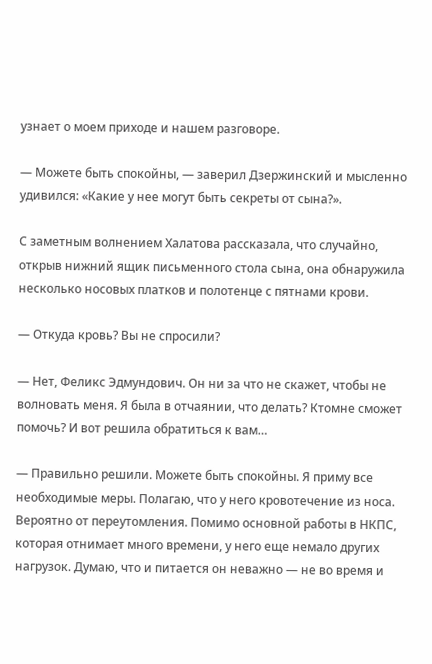узнает о моем приходе и нашем разговоре.

— Можете быть спокойны, — заверил Дзержинский и мысленно удивился: «Какие у нее могут быть секреты от сына?».

С заметным волнением Халатова рассказала, что случайно, открыв нижний ящик письменного стола сына, она обнаружила несколько носовых платков и полотенце с пятнами крови.

— Откуда кровь? Вы не спросили?

— Нет, Феликс Эдмундович. Он ни за что не скажет, чтобы не волновать меня. Я была в отчаянии, что делать? Ктомне сможет помочь? И вот решила обратиться к вам…

— Правильно решили. Можете быть спокойны. Я приму все необходимые меры. Полагаю, что у него кровотечение из носа. Вероятно от переутомления. Помимо основной работы в НКПС, которая отнимает много времени, у него еще немало других нагрузок. Думаю, что и питается он неважно — не во время и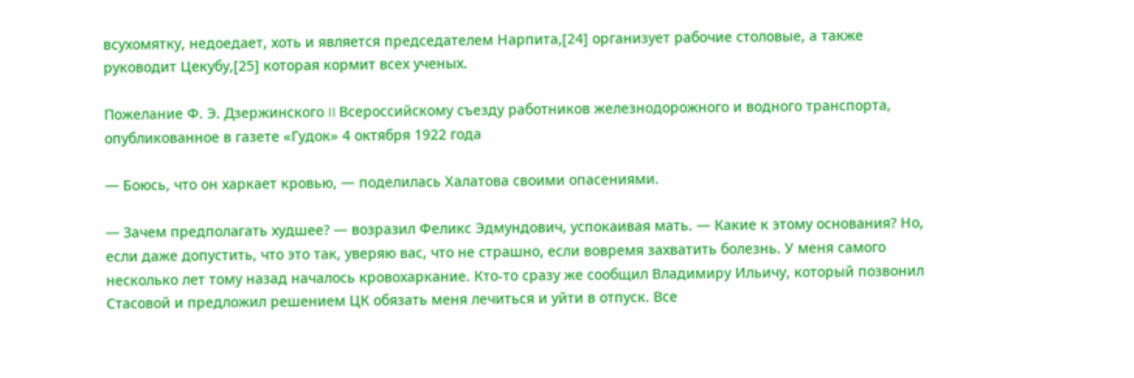всухомятку, недоедает, хоть и является председателем Нарпита,[24] организует рабочие столовые, а также руководит Цекубу,[25] которая кормит всех ученых.

Пожелание Ф. Э. Дзержинского II Всероссийскому съезду работников железнодорожного и водного транспорта, опубликованное в газете «Гудок» 4 октября 1922 года

— Боюсь, что он харкает кровью, — поделилась Халатова своими опасениями.

— Зачем предполагать худшее? — возразил Феликс Эдмундович, успокаивая мать. — Какие к этому основания? Но, если даже допустить, что это так, уверяю вас, что не страшно, если вовремя захватить болезнь. У меня самого несколько лет тому назад началось кровохаркание. Кто-то сразу же сообщил Владимиру Ильичу, который позвонил Стасовой и предложил решением ЦК обязать меня лечиться и уйти в отпуск. Все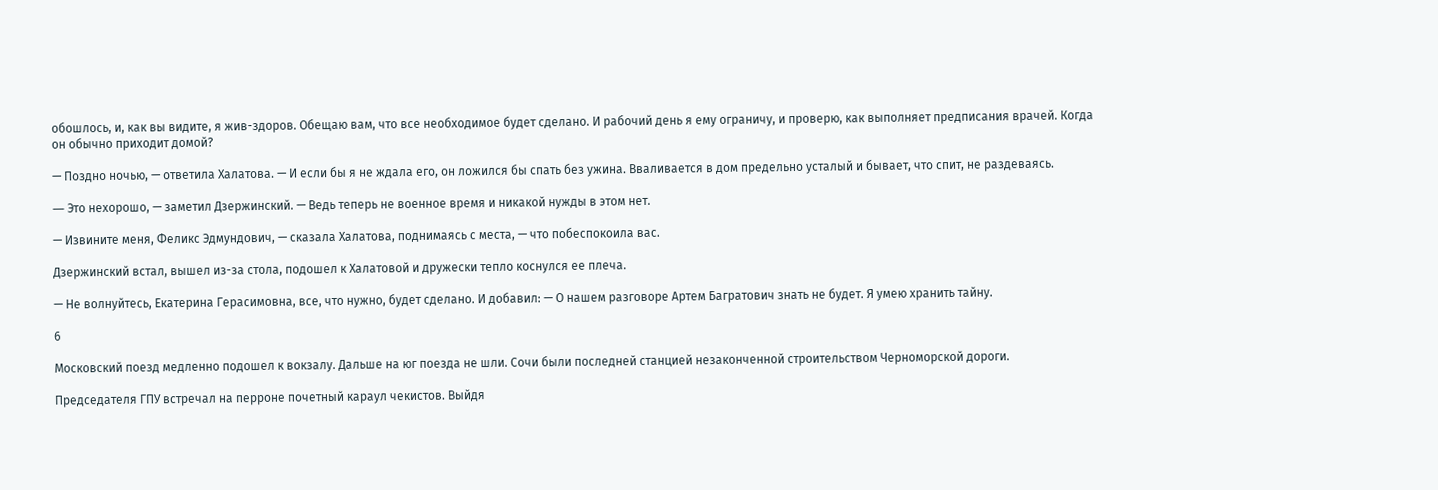обошлось, и, как вы видите, я жив-здоров. Обещаю вам, что все необходимое будет сделано. И рабочий день я ему ограничу, и проверю, как выполняет предписания врачей. Когда он обычно приходит домой?

— Поздно ночью, — ответила Халатова. — И если бы я не ждала его, он ложился бы спать без ужина. Вваливается в дом предельно усталый и бывает, что спит, не раздеваясь.

― Это нехорошо, — заметил Дзержинский. — Ведь теперь не военное время и никакой нужды в этом нет.

— Извините меня, Феликс Эдмундович, — сказала Халатова, поднимаясь с места, — что побеспокоила вас.

Дзержинский встал, вышел из-за стола, подошел к Халатовой и дружески тепло коснулся ее плеча.

— Не волнуйтесь, Екатерина Герасимовна, все, что нужно, будет сделано. И добавил: — О нашем разговоре Артем Багратович знать не будет. Я умею хранить тайну.

6

Московский поезд медленно подошел к вокзалу. Дальше на юг поезда не шли. Сочи были последней станцией незаконченной строительством Черноморской дороги.

Председателя ГПУ встречал на перроне почетный караул чекистов. Выйдя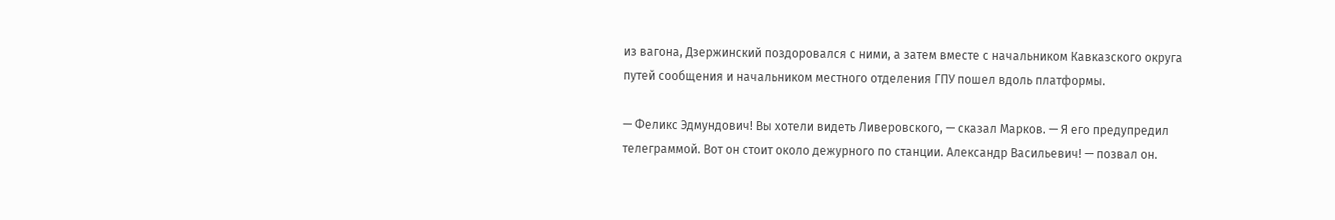из вагона, Дзержинский поздоровался с ними, а затем вместе с начальником Кавказского округа путей сообщения и начальником местного отделения ГПУ пошел вдоль платформы.

— Феликс Эдмундович! Вы хотели видеть Ливеровского, — сказал Марков. — Я его предупредил телеграммой. Вот он стоит около дежурного по станции. Александр Васильевич! — позвал он.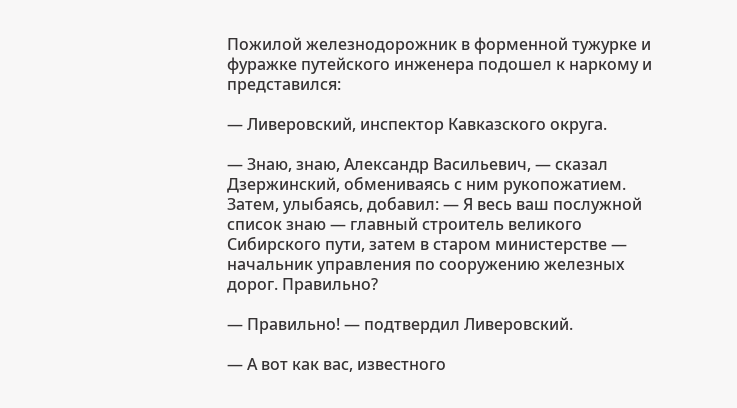Пожилой железнодорожник в форменной тужурке и фуражке путейского инженера подошел к наркому и представился:

— Ливеровский, инспектор Кавказского округа.

— Знаю, знаю, Александр Васильевич, — сказал Дзержинский, обмениваясь с ним рукопожатием. Затем, улыбаясь, добавил: — Я весь ваш послужной список знаю — главный строитель великого Сибирского пути, затем в старом министерстве — начальник управления по сооружению железных дорог. Правильно?

— Правильно! — подтвердил Ливеровский.

— А вот как вас, известного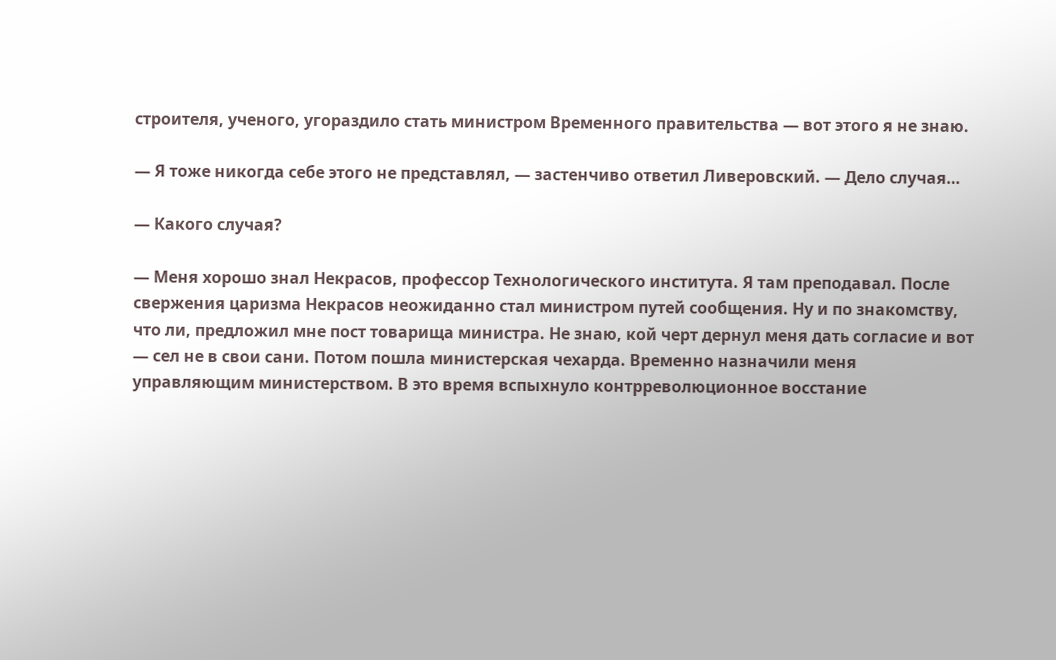строителя, ученого, угораздило стать министром Временного правительства — вот этого я не знаю.

— Я тоже никогда себе этого не представлял, — застенчиво ответил Ливеровский. — Дело случая…

— Какого случая?

— Меня хорошо знал Некрасов, профессор Технологического института. Я там преподавал. После свержения царизма Некрасов неожиданно стал министром путей сообщения. Ну и по знакомству, что ли, предложил мне пост товарища министра. Не знаю, кой черт дернул меня дать согласие и вот — сел не в свои сани. Потом пошла министерская чехарда. Временно назначили меня управляющим министерством. В это время вспыхнуло контрреволюционное восстание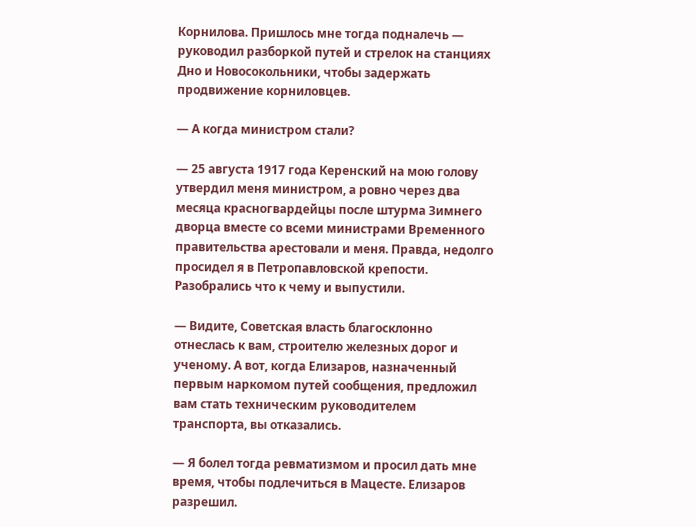Корнилова. Пришлось мне тогда подналечь — руководил разборкой путей и стрелок на станциях Дно и Новосокольники, чтобы задержать продвижение корниловцев.

— А когда министром стали?

— 25 августа 1917 года Керенский на мою голову утвердил меня министром, а ровно через два месяца красногвардейцы после штурма Зимнего дворца вместе со всеми министрами Временного правительства арестовали и меня. Правда, недолго просидел я в Петропавловской крепости. Разобрались что к чему и выпустили.

— Видите, Советская власть благосклонно отнеслась к вам, строителю железных дорог и ученому. А вот, когда Елизаров, назначенный первым наркомом путей сообщения, предложил вам стать техническим руководителем транспорта, вы отказались.

— Я болел тогда ревматизмом и просил дать мне время, чтобы подлечиться в Мацесте. Елизаров разрешил.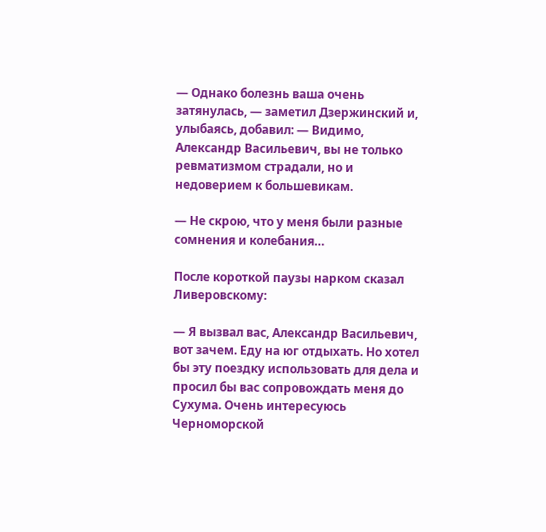— Однако болезнь ваша очень затянулась, — заметил Дзержинский и, улыбаясь, добавил: — Видимо, Александр Васильевич, вы не только ревматизмом страдали, но и недоверием к большевикам.

— Не скрою, что у меня были разные сомнения и колебания…

После короткой паузы нарком сказал Ливеровскому:

— Я вызвал вас, Александр Васильевич, вот зачем. Еду на юг отдыхать. Но хотел бы эту поездку использовать для дела и просил бы вас сопровождать меня до Сухума. Очень интересуюсь Черноморской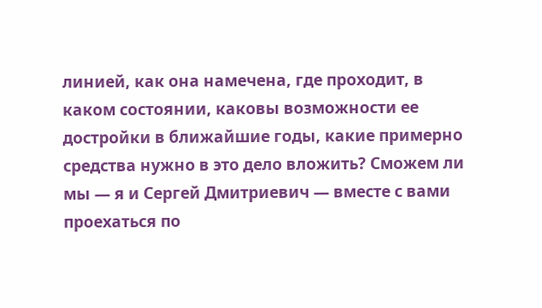линией, как она намечена, где проходит, в каком состоянии, каковы возможности ее достройки в ближайшие годы, какие примерно средства нужно в это дело вложить? Сможем ли мы — я и Сергей Дмитриевич — вместе с вами проехаться по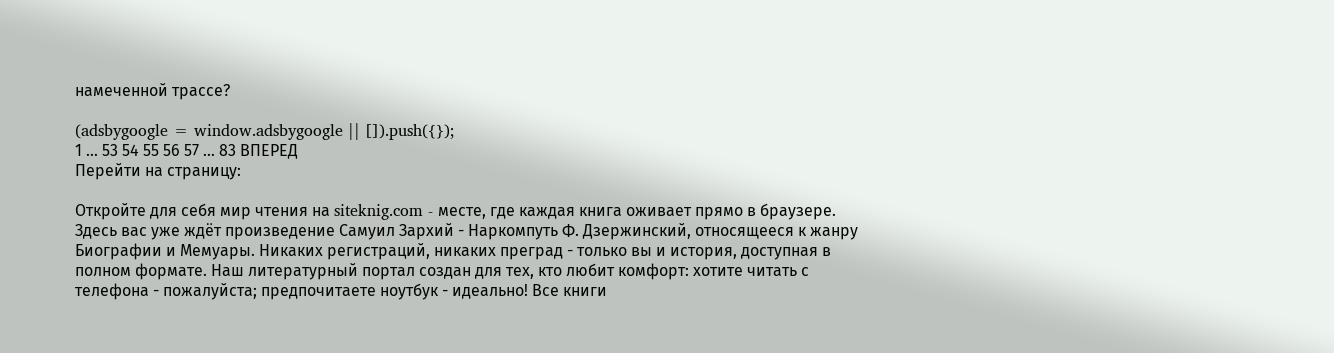намеченной трассе?

(adsbygoogle = window.adsbygoogle || []).push({});
1 ... 53 54 55 56 57 ... 83 ВПЕРЕД
Перейти на страницу:

Откройте для себя мир чтения на siteknig.com - месте, где каждая книга оживает прямо в браузере. Здесь вас уже ждёт произведение Самуил Зархий - Наркомпуть Ф. Дзержинский, относящееся к жанру Биографии и Мемуары. Никаких регистраций, никаких преград - только вы и история, доступная в полном формате. Наш литературный портал создан для тех, кто любит комфорт: хотите читать с телефона - пожалуйста; предпочитаете ноутбук - идеально! Все книги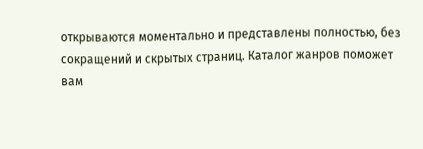открываются моментально и представлены полностью, без сокращений и скрытых страниц. Каталог жанров поможет вам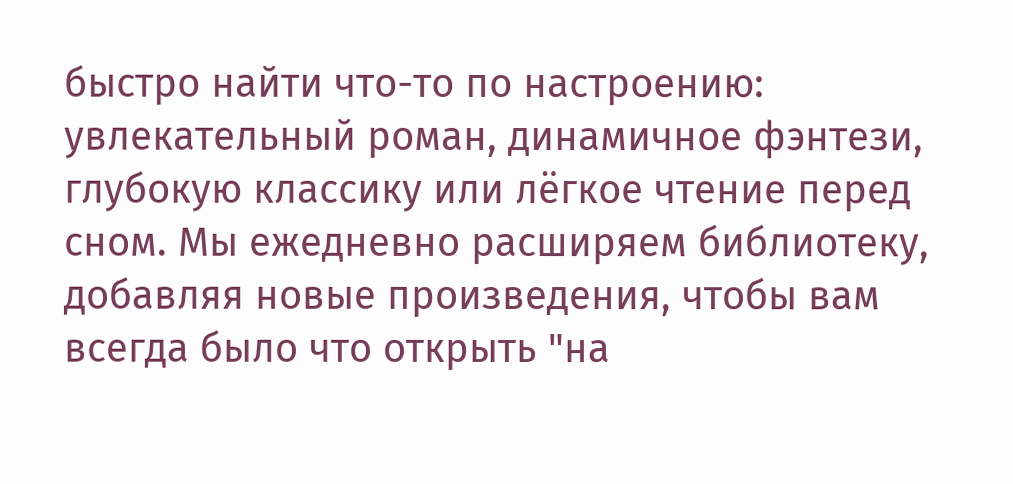быстро найти что-то по настроению: увлекательный роман, динамичное фэнтези, глубокую классику или лёгкое чтение перед сном. Мы ежедневно расширяем библиотеку, добавляя новые произведения, чтобы вам всегда было что открыть "на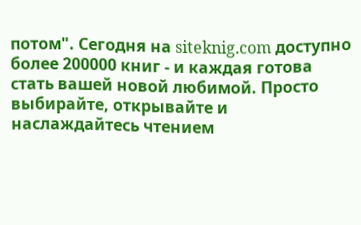потом". Сегодня на siteknig.com доступно более 200000 книг - и каждая готова стать вашей новой любимой. Просто выбирайте, открывайте и наслаждайтесь чтением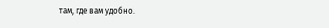там, где вам удобно.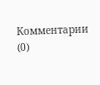Комментарии (0)